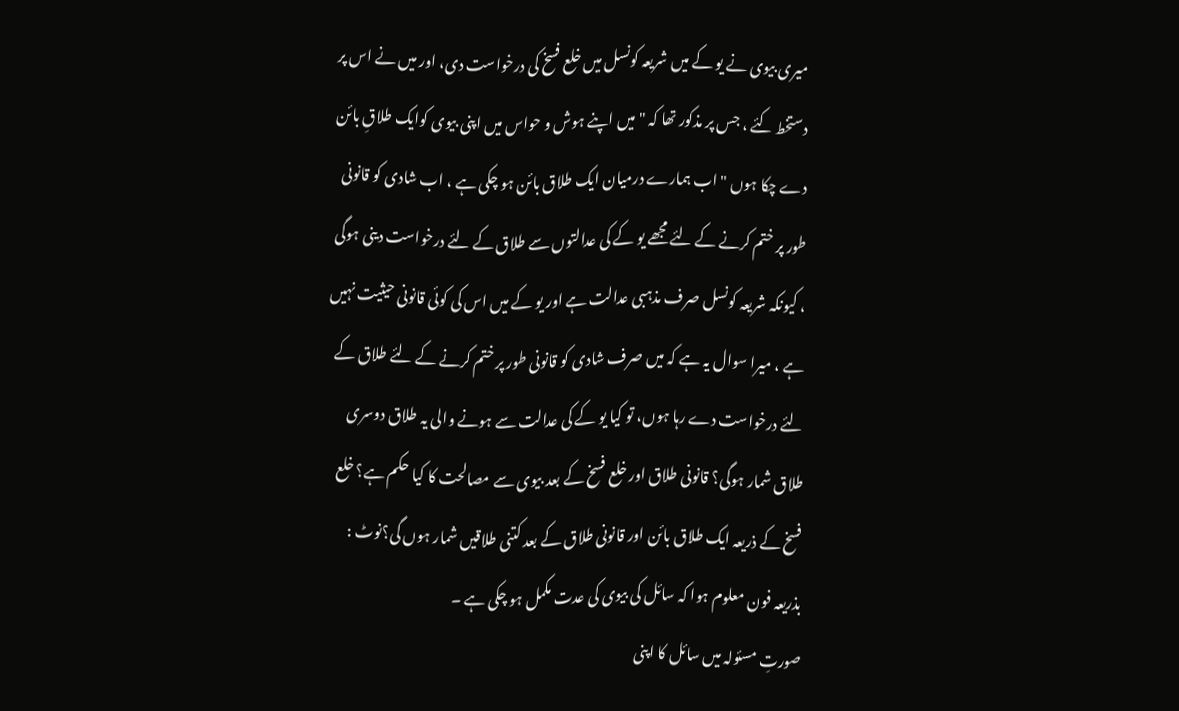میری بیوی نے یو کے میں شریعہ کونسل میں خلع فسخ کی درخواست دی، اور میں نے اس پر دستخط کئے ، جس پر مذکور تھا کہ "میں اپنے ہوش و حواس میں اپنی بیوی کوایک طلاقِ بائن دے چکا ہوں " اب ہمارے درمیان ایک طلاق بائن ہو چکی ہے ، اب شادی کو قانونی طور پر ختم کرنے کے لئے مجھے یو کے کی عدالتوں سے طلاق کے لئے درخواست دینی ہوگی ، کیونکہ شریعہ کونسل صرف مذہبی عدالت ہے اور یو کے میں اس کی کوئی قانونی حیثیت نہیں ہے ، میرا سوال یہ ہے کہ میں صرف شادی کو قانونی طور پر ختم کرنے کے لئے طلاق کے لئے درخواست دے رہا ہوں، تو کیا یو کے کی عدالت سے ہونے والی یہ طلاق دوسری طلاق شمار ہوگی؟ قانونی طلاق اور خلع فسخ کے بعد بیوی سے مصالحت کا کیا حکم ہے؟ خلع فسخ کے ذریعہ ایک طلاق بائن اور قانونی طلاق کے بعد کتنی طلاقیں شمار ہوں گی؟نوٹ : بذریعہ فون معلوم ہوا کہ سائل کی بیوی کی عدت مکمل ہو چکی ہے ۔
صورتِ مسئولہ میں سائل کا اپنی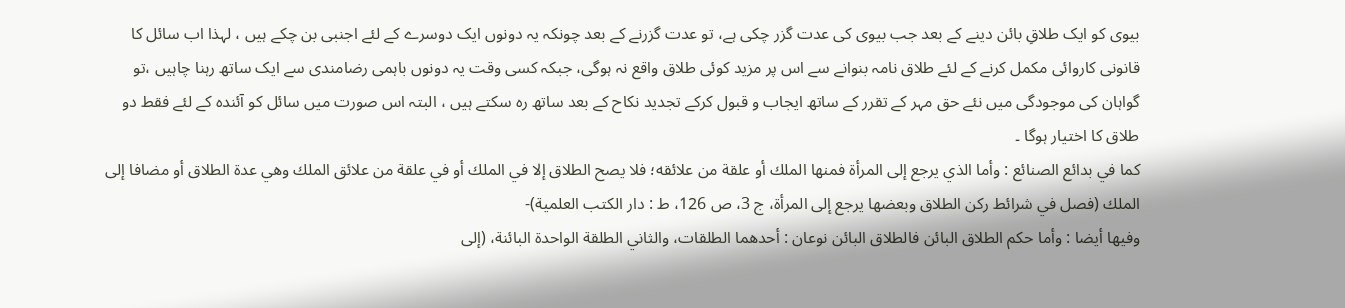بیوی کو ایک طلاقِ بائن دینے کے بعد جب بیوی کی عدت گزر چکی ہے، تو عدت گزرنے کے بعد چونکہ یہ دونوں ایک دوسرے کے لئے اجنبی بن چکے ہیں ، لہذا اب سائل کا قانونی کاروائی مکمل کرنے کے لئے طلاق نامہ بنوانے سے اس پر مزید کوئی طلاق واقع نہ ہوگی، جبکہ کسی وقت یہ دونوں باہمی رضامندی سے ایک ساتھ رہنا چاہیں ،تو گواہان کی موجودگی میں نئے حق مہر کے تقرر کے ساتھ ایجاب و قبول کرکے تجدید نکاح کے بعد ساتھ رہ سکتے ہیں ، البتہ اس صورت میں سائل کو آئندہ کے لئے فقط دو طلاق کا اختیار ہوگا ۔
كما في بدائع الصنائع : وأما الذي يرجع إلى المرأة فمنها الملك أو علقة من علائقه؛ فلا يصح الطلاق إلا في الملك أو في علقة من علائق الملك وهي عدة الطلاق أو مضافا إلى الملك (فصل في شرائط ركن الطلاق وبعضها يرجع إلى المرأة، ج 3، ص 126، ط : دار الكتب العلمية)-
وفيھا أيضا : وأما حكم الطلاق البائن فالطلاق البائن نوعان : أحدهما الطلقات، والثاني الطلقة الواحدة البائنة، (إلى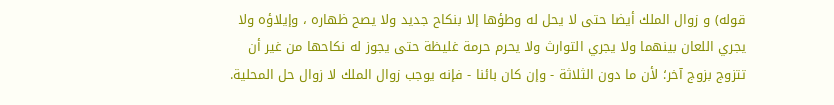قوله) و زوال الملك أيضا حتى لا يحل له وطؤها إلا بنكاح جديد ولا يصح ظهاره ، وإيلاؤه ولا يجري اللعان بينهما ولا يجري التوارث ولا يحرم حرمة غليظة حتى يجوز له نكاحها من غير أن تتزوج بزوج آخر؛ لأن ما دون الثلاثة - وإن كان بائنا - فإنه يوجب زوال الملك لا زوال حل المحلية.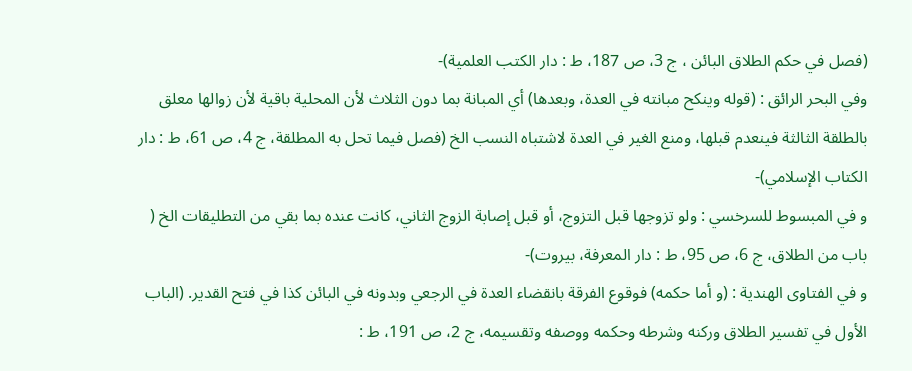(فصل في حكم الطلاق البائن ، ج 3، ص 187، ط : دار الكتب العلمية)-
وفي البحر الرائق : (قوله وينكح مبانته في العدة، وبعدها) أي المبانة بما دون الثلاث لأن المحلية باقية لأن زوالها معلق بالطلقة الثالثة فينعدم قبلها، ومنع الغير في العدة لاشتباه النسب الخ (فصل فيما تحل به المطلقة، ج 4، ص 61، ط : دار الكتاب الإسلامي)-
و في المبسوط للسرخسي : ولو تزوجها قبل التزوج، أو قبل إصابة الزوج الثاني، كانت عنده بما بقي من التطليقات الخ ( باب من الطلاق، ج 6، ص 95، ط : دار المعرفة، بيروت)-
و في الفتاوى الهندية : (و أما حكمه) فوقوع الفرقة بانقضاء العدة في الرجعي وبدونه في البائن كذا في فتح القدير. (الباب الأول في تفسير الطلاق وركنه وشرطه وحكمه ووصفه وتقسيمه، ج 2، ص 191، ط :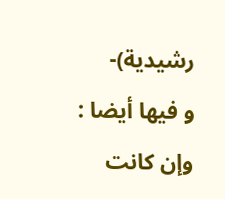رشيدية)-
و فيها أيضا : وإن كانت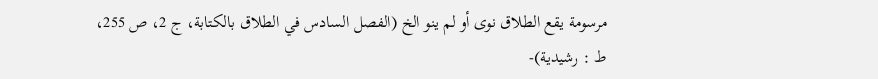مرسومة يقع الطلاق نوى أو لم ينو الخ (الفصل السادس في الطلاق بالكتابة، ج 2، ص 255، ط : رشيدية)-